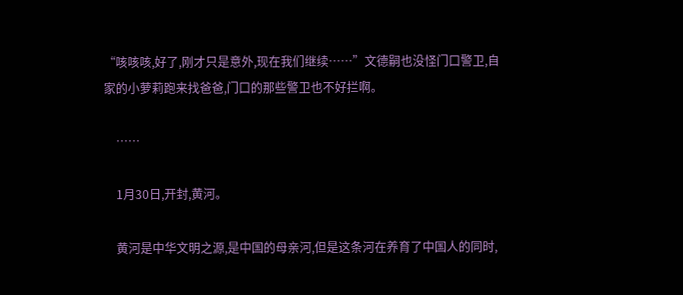“咳咳咳,好了,刚才只是意外,现在我们继续……”文德嗣也没怪门口警卫,自家的小萝莉跑来找爸爸,门口的那些警卫也不好拦啊。

    ……

    1月30日,开封,黄河。

    黄河是中华文明之源,是中国的母亲河,但是这条河在养育了中国人的同时,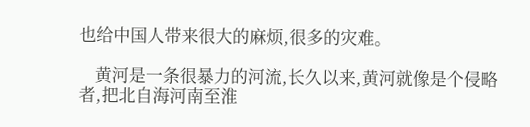也给中国人带来很大的麻烦,很多的灾难。

    黄河是一条很暴力的河流,长久以来,黄河就像是个侵略者,把北自海河南至淮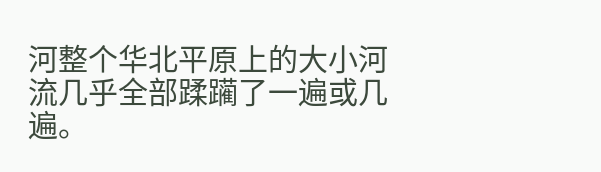河整个华北平原上的大小河流几乎全部蹂躏了一遍或几遍。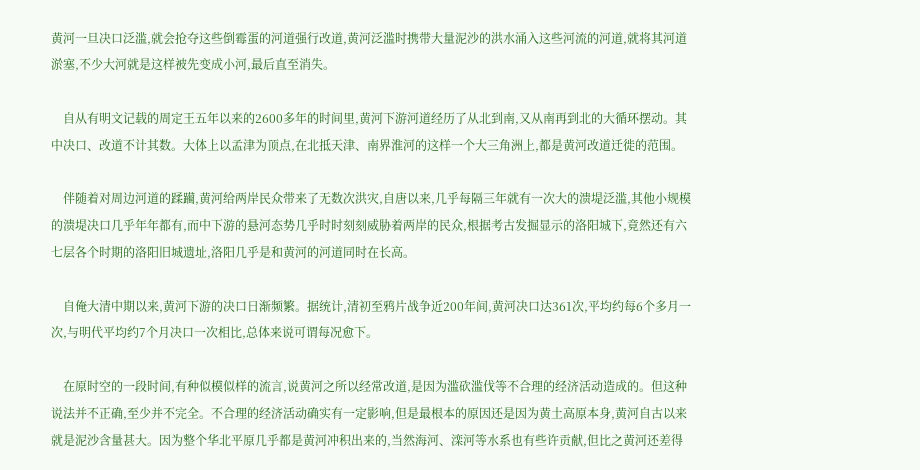黄河一旦决口泛滥,就会抢夺这些倒霉蛋的河道强行改道,黄河泛滥时携带大量泥沙的洪水涌入这些河流的河道,就将其河道淤塞,不少大河就是这样被先变成小河,最后直至消失。

    自从有明文记载的周定王五年以来的2600多年的时间里,黄河下游河道经历了从北到南,又从南再到北的大循环摆动。其中决口、改道不计其数。大体上以孟津为顶点,在北抵天津、南界淮河的这样一个大三角洲上,都是黄河改道迁徙的范围。

    伴随着对周边河道的蹂躏,黄河给两岸民众带来了无数次洪灾,自唐以来,几乎每隔三年就有一次大的溃堤泛滥,其他小规模的溃堤决口几乎年年都有,而中下游的悬河态势几乎时时刻刻威胁着两岸的民众,根据考古发掘显示的洛阳城下,竟然还有六七层各个时期的洛阳旧城遗址,洛阳几乎是和黄河的河道同时在长高。

    自俺大清中期以来,黄河下游的决口日渐频繁。据统计,清初至鸦片战争近200年间,黄河决口达361次,平均约每6个多月一次,与明代平均约7个月决口一次相比,总体来说可谓每况愈下。

    在原时空的一段时间,有种似模似样的流言,说黄河之所以经常改道,是因为滥砍滥伐等不合理的经济活动造成的。但这种说法并不正确,至少并不完全。不合理的经济活动确实有一定影响,但是最根本的原因还是因为黄土高原本身,黄河自古以来就是泥沙含量甚大。因为整个华北平原几乎都是黄河冲积出来的,当然海河、滦河等水系也有些许贡献,但比之黄河还差得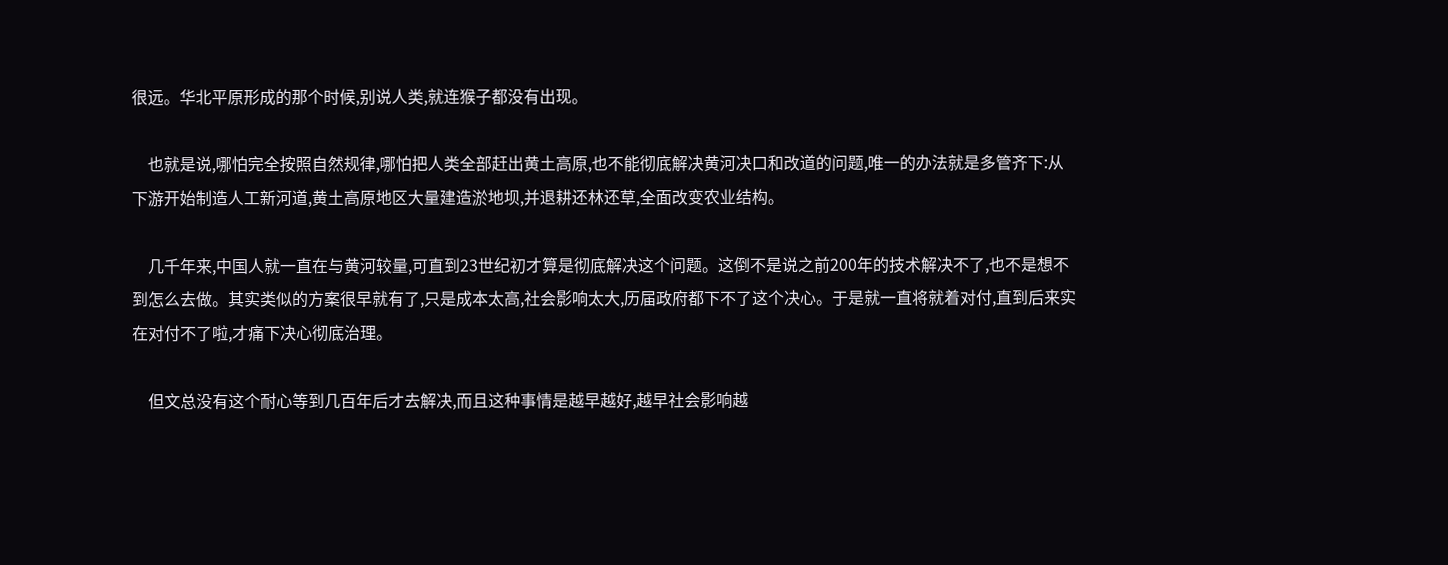很远。华北平原形成的那个时候,别说人类,就连猴子都没有出现。

    也就是说,哪怕完全按照自然规律,哪怕把人类全部赶出黄土高原,也不能彻底解决黄河决口和改道的问题,唯一的办法就是多管齐下:从下游开始制造人工新河道,黄土高原地区大量建造淤地坝,并退耕还林还草,全面改变农业结构。

    几千年来,中国人就一直在与黄河较量,可直到23世纪初才算是彻底解决这个问题。这倒不是说之前200年的技术解决不了,也不是想不到怎么去做。其实类似的方案很早就有了,只是成本太高,社会影响太大,历届政府都下不了这个决心。于是就一直将就着对付,直到后来实在对付不了啦,才痛下决心彻底治理。

    但文总没有这个耐心等到几百年后才去解决,而且这种事情是越早越好,越早社会影响越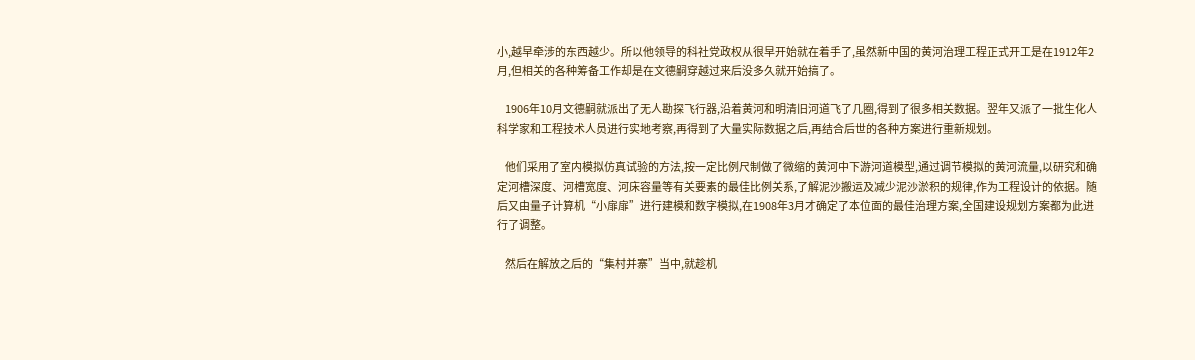小,越早牵涉的东西越少。所以他领导的科社党政权从很早开始就在着手了,虽然新中国的黄河治理工程正式开工是在1912年2月,但相关的各种筹备工作却是在文德嗣穿越过来后没多久就开始搞了。

    1906年10月文德嗣就派出了无人勘探飞行器,沿着黄河和明清旧河道飞了几圈,得到了很多相关数据。翌年又派了一批生化人科学家和工程技术人员进行实地考察,再得到了大量实际数据之后,再结合后世的各种方案进行重新规划。

    他们采用了室内模拟仿真试验的方法,按一定比例尺制做了微缩的黄河中下游河道模型,通过调节模拟的黄河流量,以研究和确定河槽深度、河槽宽度、河床容量等有关要素的最佳比例关系,了解泥沙搬运及减少泥沙淤积的规律,作为工程设计的依据。随后又由量子计算机“小扉扉”进行建模和数字模拟,在1908年3月才确定了本位面的最佳治理方案,全国建设规划方案都为此进行了调整。

    然后在解放之后的“集村并寨”当中,就趁机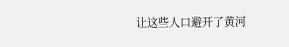让这些人口避开了黄河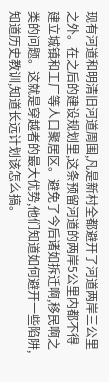现有河道和明清旧河道周围,凡是新村全都避开了河道两岸三公里之外。在之后的建设规划里,这条预留河道的两岸5公里内都不得建立城镇和工厂等人口聚居区。避免了今后诸如拆迁啊,移民啊之类的问题。这就是穿越者的最大优势,他们知道如何避开一些陷阱,知道历史教训,知道长远计划该怎么搞。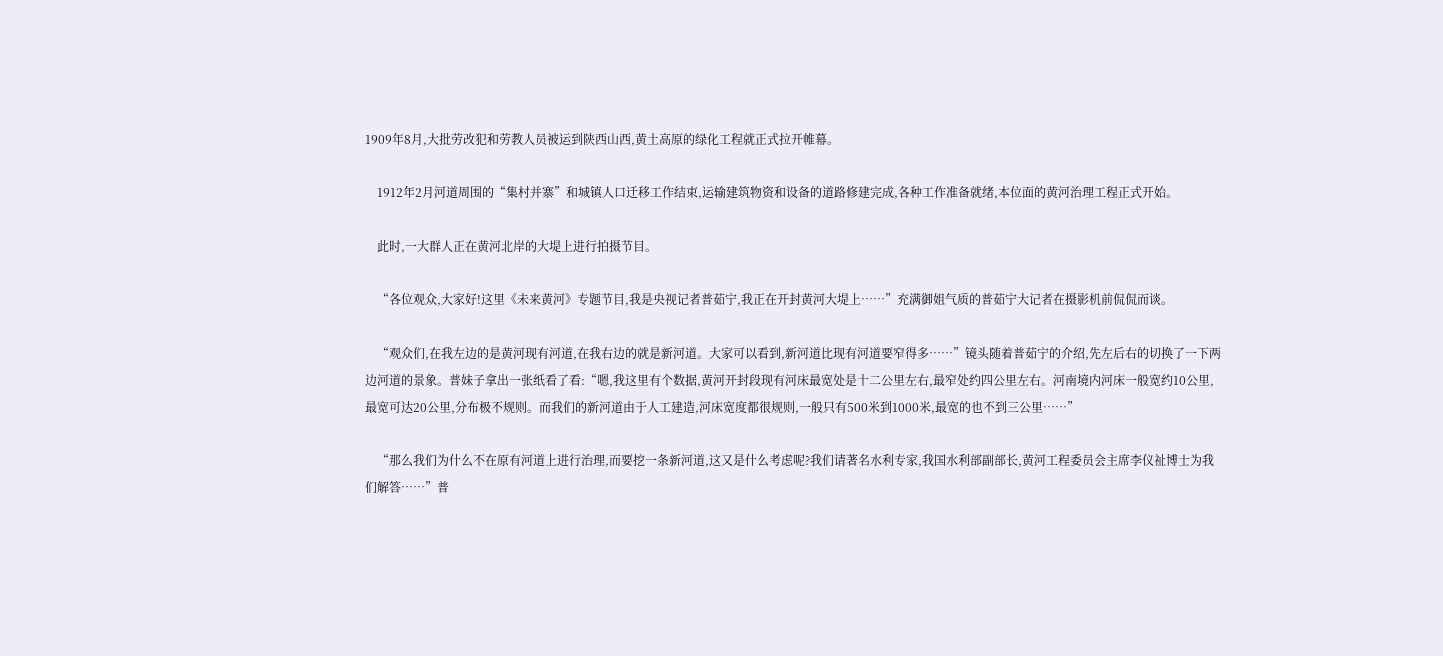1909年8月,大批劳改犯和劳教人员被运到陕西山西,黄土高原的绿化工程就正式拉开帷幕。

    1912年2月河道周围的“集村并寨”和城镇人口迁移工作结束,运输建筑物资和设备的道路修建完成,各种工作准备就绪,本位面的黄河治理工程正式开始。

    此时,一大群人正在黄河北岸的大堤上进行拍摄节目。

    “各位观众,大家好!这里《未来黄河》专题节目,我是央视记者普茹宁,我正在开封黄河大堤上……”充满御姐气质的普茹宁大记者在摄影机前侃侃而谈。

    “观众们,在我左边的是黄河现有河道,在我右边的就是新河道。大家可以看到,新河道比现有河道要窄得多……”镜头随着普茹宁的介绍,先左后右的切换了一下两边河道的景象。普妹子拿出一张纸看了看:“嗯,我这里有个数据,黄河开封段现有河床最宽处是十二公里左右,最窄处约四公里左右。河南境内河床一般宽约10公里,最宽可达20公里,分布极不规则。而我们的新河道由于人工建造,河床宽度都很规则,一般只有500米到1000米,最宽的也不到三公里……”

    “那么我们为什么不在原有河道上进行治理,而要挖一条新河道,这又是什么考虑呢?我们请著名水利专家,我国水利部副部长,黄河工程委员会主席李仪祉博士为我们解答……”普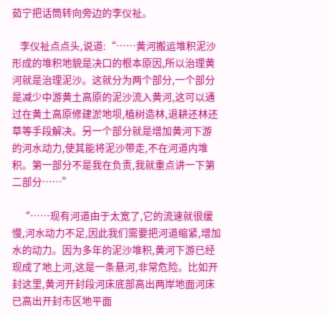茹宁把话筒转向旁边的李仪祉。

    李仪祉点点头,说道:“……黄河搬运堆积泥沙形成的堆积地貌是决口的根本原因,所以治理黄河就是治理泥沙。这就分为两个部分,一个部分是减少中游黄土高原的泥沙流入黄河,这可以通过在黄土高原修建淤地坝,植树造林,退耕还林还草等手段解决。另一个部分就是增加黄河下游的河水动力,使其能将泥沙带走,不在河道内堆积。第一部分不是我在负责,我就重点讲一下第二部分……”

    “……现有河道由于太宽了,它的流速就很缓慢,河水动力不足,因此我们需要把河道缩紧,增加水的动力。因为多年的泥沙堆积,黄河下游已经现成了地上河,这是一条悬河,非常危险。比如开封这里,黄河开封段河床底部高出两岸地面河床已高出开封市区地平面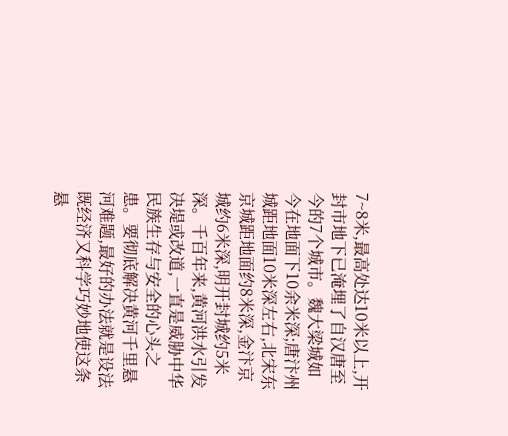7~8米,最高处达10米以上,开封市地下已淹埋了自汉唐至今的7个城市。魏大梁城如今在地面下10余米深;唐汴州城距地面10米深左右,北宋东京城距地面约8米深,金汴京城约6米深,明开封城约5米深。千百年来,黄河洪水引发决堤或改道,一直是威胁中华民族生存与安全的心头之患。要彻底解决黄河千里悬河难题,最好的办法就是设法既经济又科学巧妙地使这条悬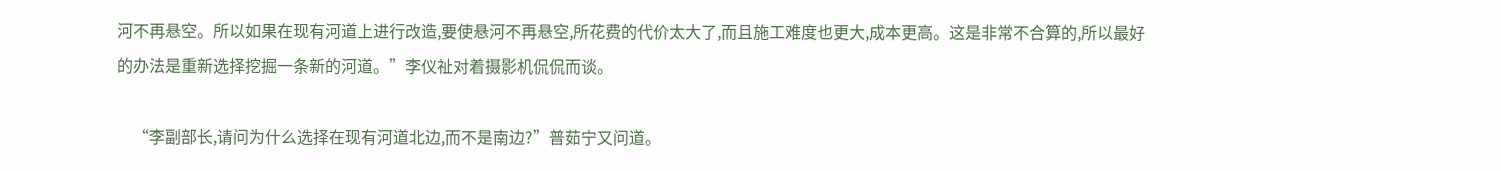河不再悬空。所以如果在现有河道上进行改造,要使悬河不再悬空,所花费的代价太大了,而且施工难度也更大,成本更高。这是非常不合算的,所以最好的办法是重新选择挖掘一条新的河道。”李仪祉对着摄影机侃侃而谈。

    “李副部长,请问为什么选择在现有河道北边,而不是南边?”普茹宁又问道。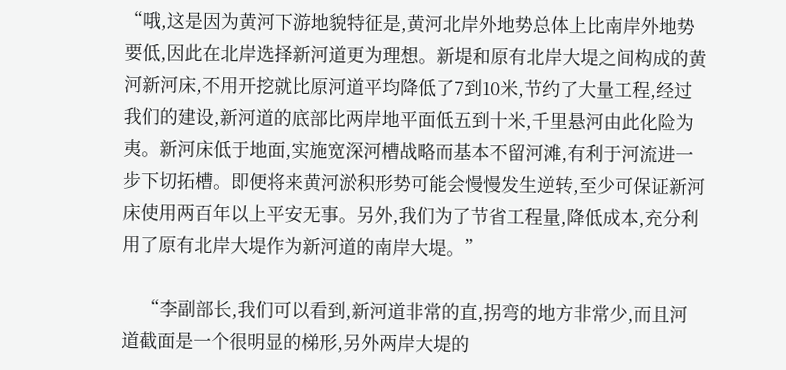“哦,这是因为黄河下游地貌特征是,黄河北岸外地势总体上比南岸外地势要低,因此在北岸选择新河道更为理想。新堤和原有北岸大堤之间构成的黄河新河床,不用开挖就比原河道平均降低了7到10米,节约了大量工程,经过我们的建设,新河道的底部比两岸地平面低五到十米,千里悬河由此化险为夷。新河床低于地面,实施宽深河槽战略而基本不留河滩,有利于河流进一步下切拓槽。即便将来黄河淤积形势可能会慢慢发生逆转,至少可保证新河床使用两百年以上平安无事。另外,我们为了节省工程量,降低成本,充分利用了原有北岸大堤作为新河道的南岸大堤。”

    “李副部长,我们可以看到,新河道非常的直,拐弯的地方非常少,而且河道截面是一个很明显的梯形,另外两岸大堤的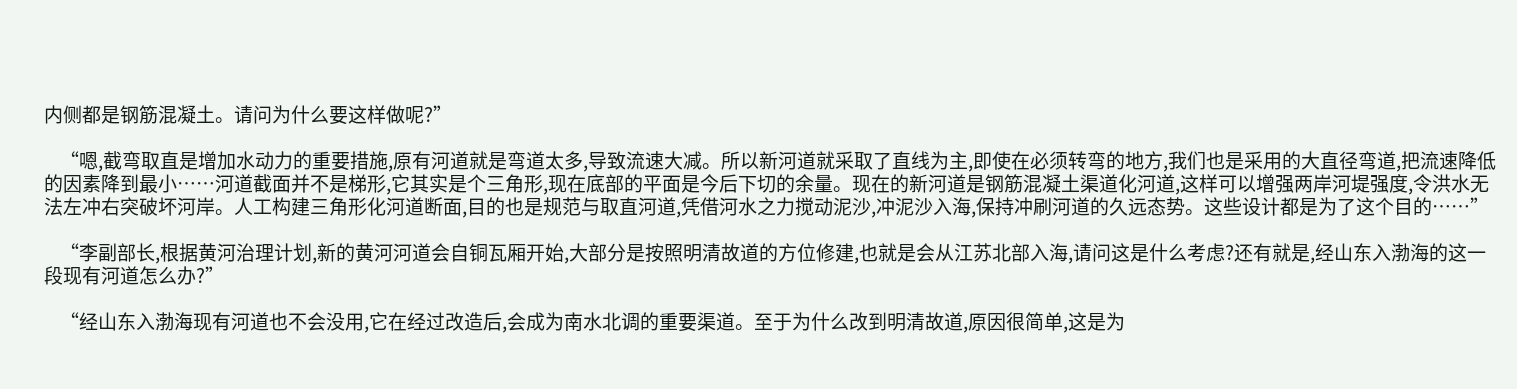内侧都是钢筋混凝土。请问为什么要这样做呢?”

    “嗯,截弯取直是增加水动力的重要措施,原有河道就是弯道太多,导致流速大减。所以新河道就采取了直线为主,即使在必须转弯的地方,我们也是采用的大直径弯道,把流速降低的因素降到最小……河道截面并不是梯形,它其实是个三角形,现在底部的平面是今后下切的余量。现在的新河道是钢筋混凝土渠道化河道,这样可以增强两岸河堤强度,令洪水无法左冲右突破坏河岸。人工构建三角形化河道断面,目的也是规范与取直河道,凭借河水之力搅动泥沙,冲泥沙入海,保持冲刷河道的久远态势。这些设计都是为了这个目的……”

    “李副部长,根据黄河治理计划,新的黄河河道会自铜瓦厢开始,大部分是按照明清故道的方位修建,也就是会从江苏北部入海,请问这是什么考虑?还有就是,经山东入渤海的这一段现有河道怎么办?”

    “经山东入渤海现有河道也不会没用,它在经过改造后,会成为南水北调的重要渠道。至于为什么改到明清故道,原因很简单,这是为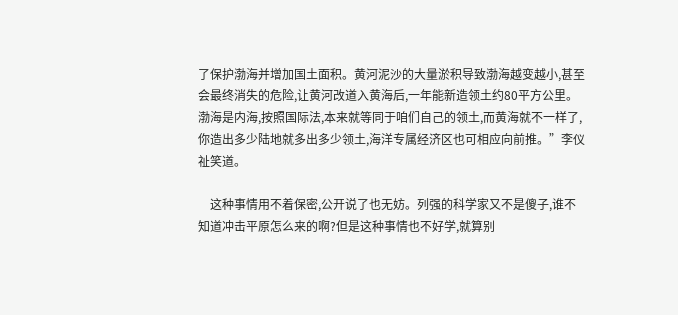了保护渤海并增加国土面积。黄河泥沙的大量淤积导致渤海越变越小,甚至会最终消失的危险,让黄河改道入黄海后,一年能新造领土约80平方公里。渤海是内海,按照国际法,本来就等同于咱们自己的领土,而黄海就不一样了,你造出多少陆地就多出多少领土,海洋专属经济区也可相应向前推。”李仪祉笑道。

    这种事情用不着保密,公开说了也无妨。列强的科学家又不是傻子,谁不知道冲击平原怎么来的啊?但是这种事情也不好学,就算别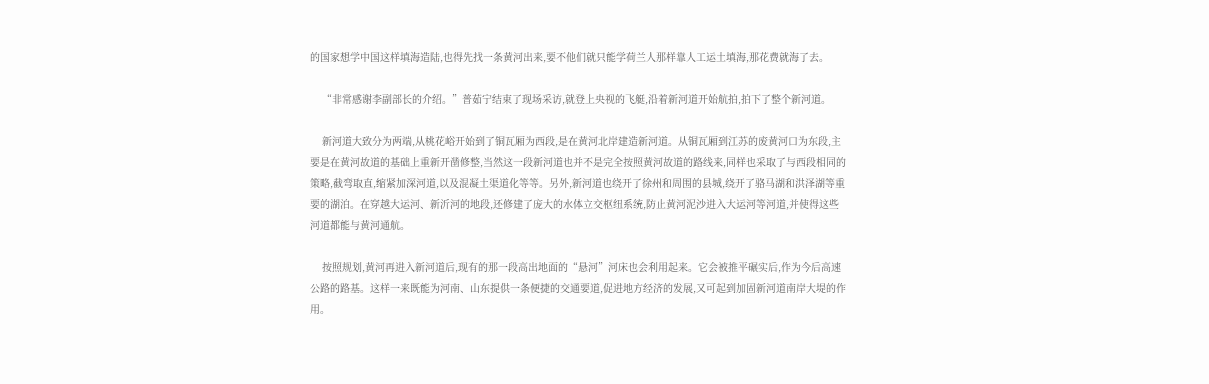的国家想学中国这样填海造陆,也得先找一条黄河出来,要不他们就只能学荷兰人那样靠人工运土填海,那花费就海了去。

    “非常感谢李副部长的介绍。”普茹宁结束了现场采访,就登上央视的飞艇,沿着新河道开始航拍,拍下了整个新河道。

    新河道大致分为两端,从桃花峪开始到了铜瓦厢为西段,是在黄河北岸建造新河道。从铜瓦厢到江苏的废黄河口为东段,主要是在黄河故道的基础上重新开凿修整,当然这一段新河道也并不是完全按照黄河故道的路线来,同样也采取了与西段相同的策略,截弯取直,缩紧加深河道,以及混凝土渠道化等等。另外,新河道也绕开了徐州和周围的县城,绕开了骆马湖和洪泽湖等重要的湖泊。在穿越大运河、新沂河的地段,还修建了庞大的水体立交枢纽系统,防止黄河泥沙进入大运河等河道,并使得这些河道都能与黄河通航。

    按照规划,黄河再进入新河道后,现有的那一段高出地面的“悬河”河床也会利用起来。它会被推平碾实后,作为今后高速公路的路基。这样一来既能为河南、山东提供一条便捷的交通要道,促进地方经济的发展,又可起到加固新河道南岸大堤的作用。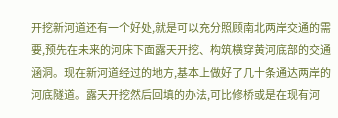开挖新河道还有一个好处,就是可以充分照顾南北两岸交通的需要,预先在未来的河床下面露天开挖、构筑横穿黄河底部的交通涵洞。现在新河道经过的地方,基本上做好了几十条通达两岸的河底隧道。露天开挖然后回填的办法,可比修桥或是在现有河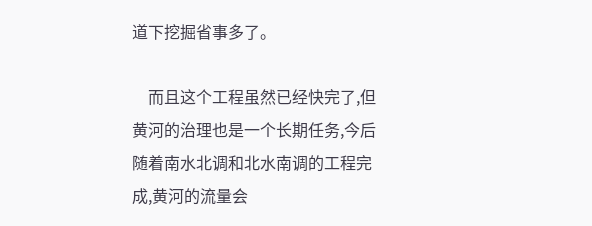道下挖掘省事多了。

    而且这个工程虽然已经快完了,但黄河的治理也是一个长期任务,今后随着南水北调和北水南调的工程完成,黄河的流量会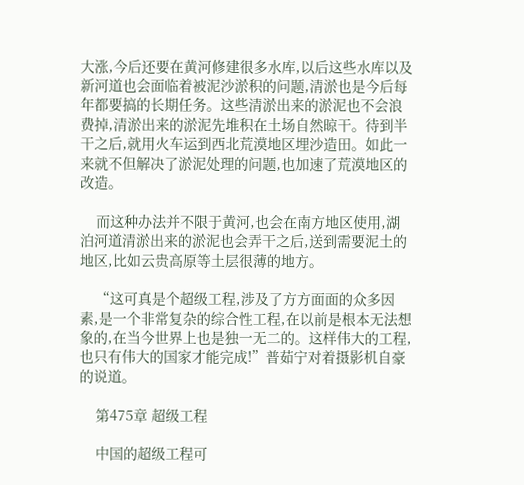大涨,今后还要在黄河修建很多水库,以后这些水库以及新河道也会面临着被泥沙淤积的问题,清淤也是今后每年都要搞的长期任务。这些清淤出来的淤泥也不会浪费掉,清淤出来的淤泥先堆积在土场自然晾干。待到半干之后,就用火车运到西北荒漠地区埋沙造田。如此一来就不但解决了淤泥处理的问题,也加速了荒漠地区的改造。

    而这种办法并不限于黄河,也会在南方地区使用,湖泊河道清淤出来的淤泥也会弄干之后,送到需要泥土的地区,比如云贵高原等土层很薄的地方。

    “这可真是个超级工程,涉及了方方面面的众多因素,是一个非常复杂的综合性工程,在以前是根本无法想象的,在当今世界上也是独一无二的。这样伟大的工程,也只有伟大的国家才能完成!”普茹宁对着摄影机自豪的说道。

    第475章 超级工程

    中国的超级工程可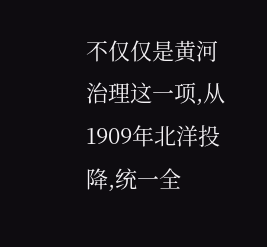不仅仅是黄河治理这一项,从1909年北洋投降,统一全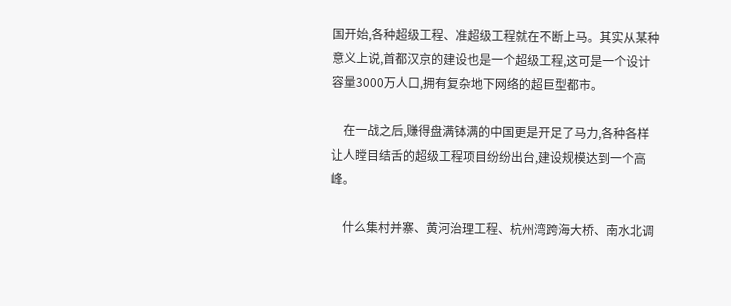国开始,各种超级工程、准超级工程就在不断上马。其实从某种意义上说,首都汉京的建设也是一个超级工程,这可是一个设计容量3000万人口,拥有复杂地下网络的超巨型都市。

    在一战之后,赚得盘满钵满的中国更是开足了马力,各种各样让人瞠目结舌的超级工程项目纷纷出台,建设规模达到一个高峰。

    什么集村并寨、黄河治理工程、杭州湾跨海大桥、南水北调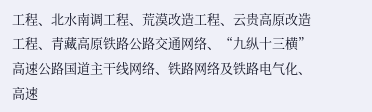工程、北水南调工程、荒漠改造工程、云贵高原改造工程、青藏高原铁路公路交通网络、“九纵十三横”高速公路国道主干线网络、铁路网络及铁路电气化、高速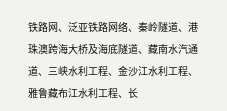铁路网、泛亚铁路网络、秦岭隧道、港珠澳跨海大桥及海底隧道、藏南水汽通道、三峡水利工程、金沙江水利工程、雅鲁藏布江水利工程、长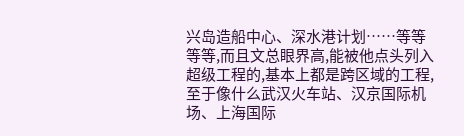兴岛造船中心、深水港计划……等等等等,而且文总眼界高,能被他点头列入超级工程的,基本上都是跨区域的工程,至于像什么武汉火车站、汉京国际机场、上海国际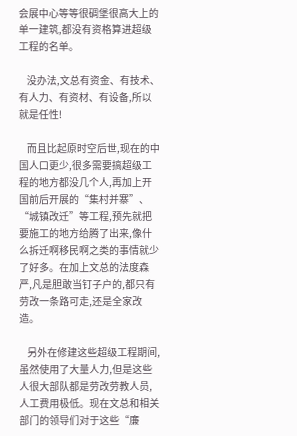会展中心等等很碉堡很高大上的单一建筑,都没有资格算进超级工程的名单。

    没办法,文总有资金、有技术、有人力、有资材、有设备,所以就是任性!

    而且比起原时空后世,现在的中国人口更少,很多需要搞超级工程的地方都没几个人,再加上开国前后开展的“集村并寨”、“城镇改迁”等工程,预先就把要施工的地方给腾了出来,像什么拆迁啊移民啊之类的事情就少了好多。在加上文总的法度森严,凡是胆敢当钉子户的,都只有劳改一条路可走,还是全家改造。

    另外在修建这些超级工程期间,虽然使用了大量人力,但是这些人很大部队都是劳改劳教人员,人工费用极低。现在文总和相关部门的领导们对于这些“廉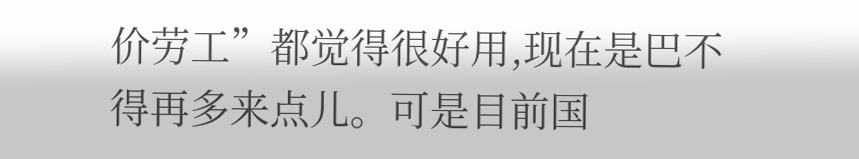价劳工”都觉得很好用,现在是巴不得再多来点儿。可是目前国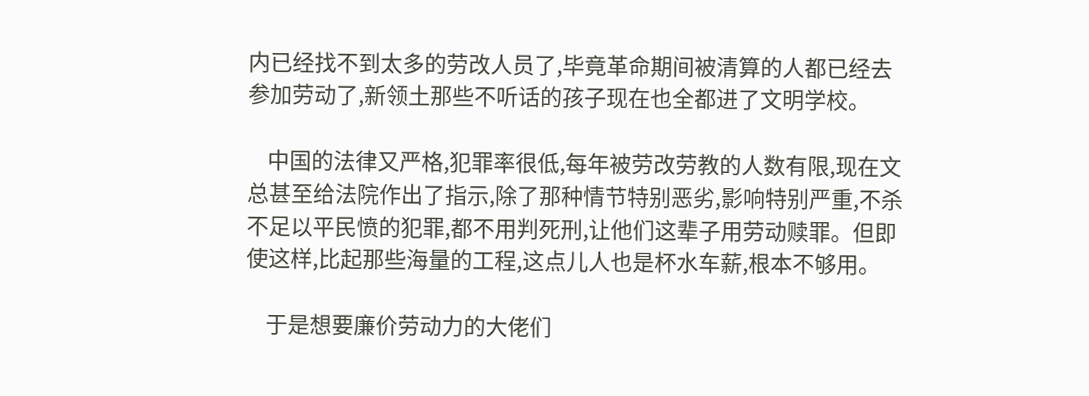内已经找不到太多的劳改人员了,毕竟革命期间被清算的人都已经去参加劳动了,新领土那些不听话的孩子现在也全都进了文明学校。

    中国的法律又严格,犯罪率很低,每年被劳改劳教的人数有限,现在文总甚至给法院作出了指示,除了那种情节特别恶劣,影响特别严重,不杀不足以平民愤的犯罪,都不用判死刑,让他们这辈子用劳动赎罪。但即使这样,比起那些海量的工程,这点儿人也是杯水车薪,根本不够用。

    于是想要廉价劳动力的大佬们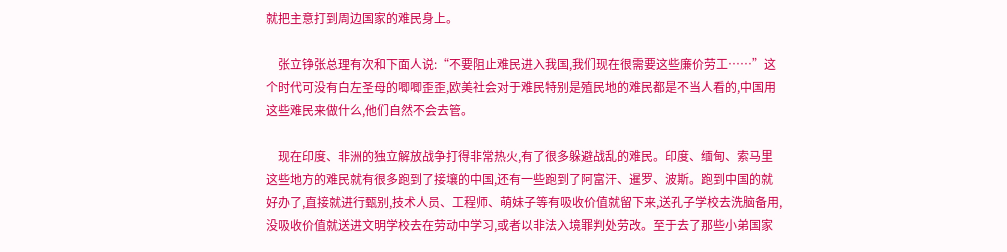就把主意打到周边国家的难民身上。

    张立铮张总理有次和下面人说:“不要阻止难民进入我国,我们现在很需要这些廉价劳工……”这个时代可没有白左圣母的唧唧歪歪,欧美社会对于难民特别是殖民地的难民都是不当人看的,中国用这些难民来做什么,他们自然不会去管。

    现在印度、非洲的独立解放战争打得非常热火,有了很多躲避战乱的难民。印度、缅甸、索马里这些地方的难民就有很多跑到了接壤的中国,还有一些跑到了阿富汗、暹罗、波斯。跑到中国的就好办了,直接就进行甄别,技术人员、工程师、萌妹子等有吸收价值就留下来,送孔子学校去洗脑备用,没吸收价值就送进文明学校去在劳动中学习,或者以非法入境罪判处劳改。至于去了那些小弟国家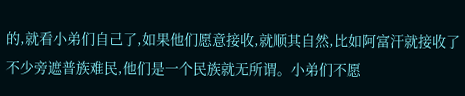的,就看小弟们自己了,如果他们愿意接收,就顺其自然,比如阿富汗就接收了不少旁遮普族难民,他们是一个民族就无所谓。小弟们不愿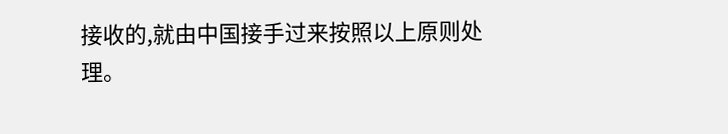接收的,就由中国接手过来按照以上原则处理。